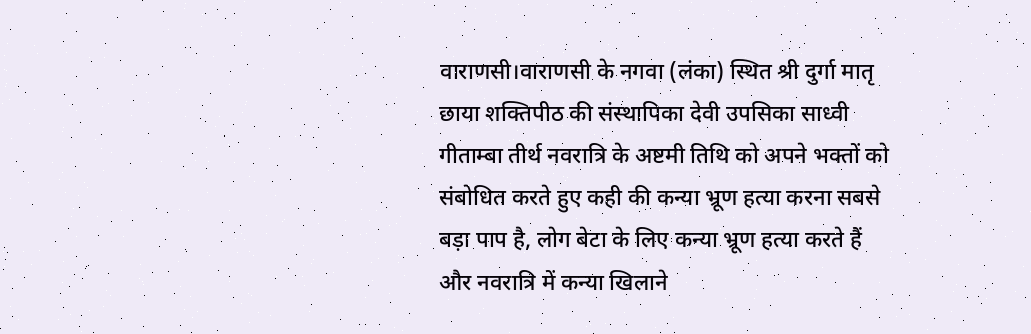वाराणसी।वाराणसी के नगवा (लंका) स्थित श्री दुर्गा मातृ छाया शक्तिपीठ की संस्थापिका देवी उपसिका साध्वी गीताम्बा तीर्थ नवरात्रि के अष्टमी तिथि को अपने भक्तों को संबोधित करते हुए कही की कन्या भ्रूण हत्या करना सबसे बड़ा पाप है, लोग बेटा के लिए कन्या भ्रूण हत्या करते हैं और नवरात्रि में कन्या खिलाने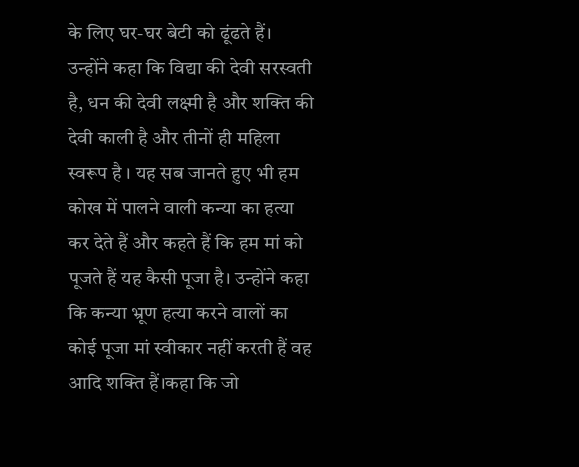के लिए घर-घर बेटी को ढूंढते हैं।
उन्होंने कहा कि विद्या की देवी सरस्वती है, धन की देवी लक्ष्मी है और शक्ति की देवी काली है और तीनों ही महिला स्वरूप है । यह सब जानते हुए भी हम कोख में पालने वाली कन्या का हत्या कर देते हैं और कहते हैं कि हम मां को पूजते हैं यह कैसी पूजा है। उन्होंने कहा कि कन्या भ्रूण हत्या करने वालों का कोई पूजा मां स्वीकार नहीं करती हैं वह आदि शक्ति हैं।कहा कि जो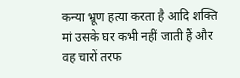कन्या भ्रूण हत्या करता है आदि शक्ति मां उसके घर कभी नहीं जाती हैं और वह चारों तरफ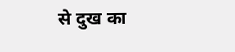से दुख का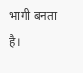भागी बनता है।